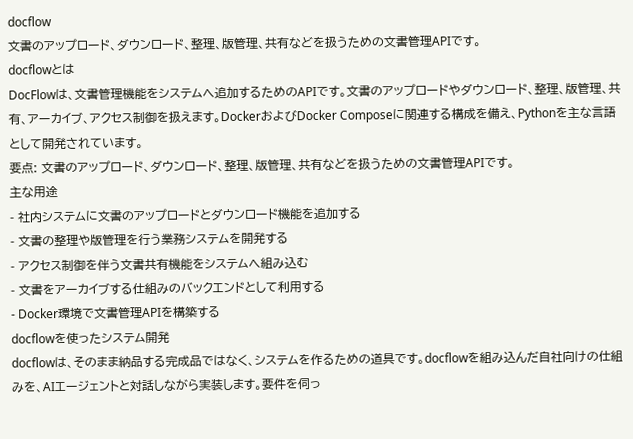docflow
文書のアップロード、ダウンロード、整理、版管理、共有などを扱うための文書管理APIです。
docflowとは
DocFlowは、文書管理機能をシステムへ追加するためのAPIです。文書のアップロードやダウンロード、整理、版管理、共有、アーカイブ、アクセス制御を扱えます。DockerおよびDocker Composeに関連する構成を備え、Pythonを主な言語として開発されています。
要点: 文書のアップロード、ダウンロード、整理、版管理、共有などを扱うための文書管理APIです。
主な用途
- 社内システムに文書のアップロードとダウンロード機能を追加する
- 文書の整理や版管理を行う業務システムを開発する
- アクセス制御を伴う文書共有機能をシステムへ組み込む
- 文書をアーカイブする仕組みのバックエンドとして利用する
- Docker環境で文書管理APIを構築する
docflowを使ったシステム開発
docflowは、そのまま納品する完成品ではなく、システムを作るための道具です。docflowを組み込んだ自社向けの仕組みを、AIエージェントと対話しながら実装します。要件を伺っ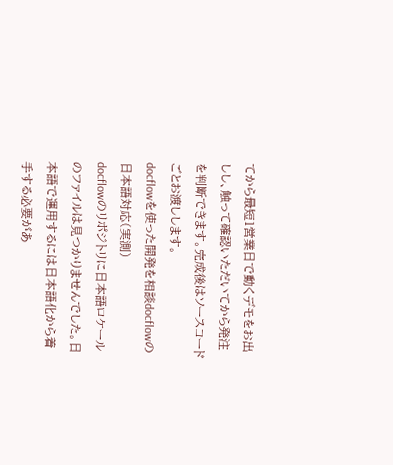てから最短1営業日で動くデモをお出しし、触って確認いただいてから発注を判断できます。完成後はソースコードごとお渡しします。
docflowを使った開発を相談docflowの日本語対応(実測)
docflowのリポジトリに日本語ロケールのファイルは見つかりませんでした。日本語で運用するには日本語化から着手する必要があ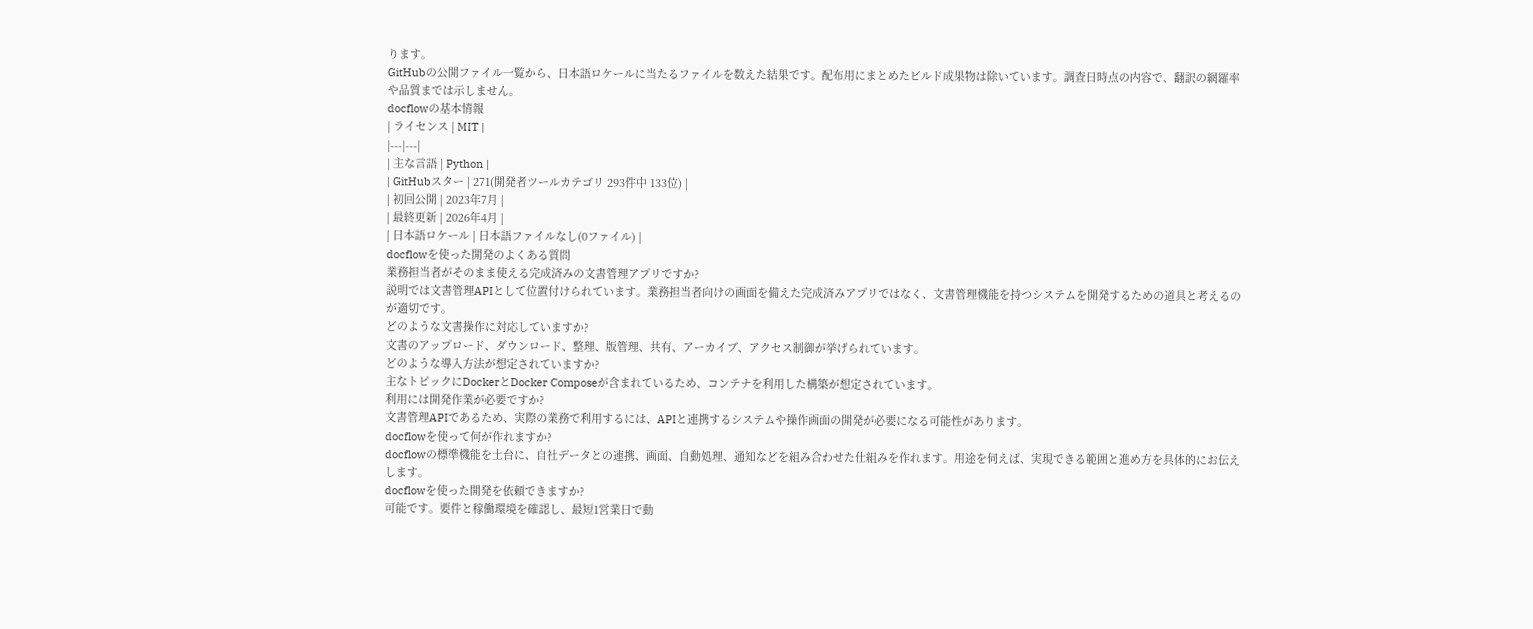ります。
GitHubの公開ファイル一覧から、日本語ロケールに当たるファイルを数えた結果です。配布用にまとめたビルド成果物は除いています。調査日時点の内容で、翻訳の網羅率や品質までは示しません。
docflowの基本情報
| ライセンス | MIT |
|---|---|
| 主な言語 | Python |
| GitHubスター | 271(開発者ツールカテゴリ 293件中 133位) |
| 初回公開 | 2023年7月 |
| 最終更新 | 2026年4月 |
| 日本語ロケール | 日本語ファイルなし(0ファイル) |
docflowを使った開発のよくある質問
業務担当者がそのまま使える完成済みの文書管理アプリですか?
説明では文書管理APIとして位置付けられています。業務担当者向けの画面を備えた完成済みアプリではなく、文書管理機能を持つシステムを開発するための道具と考えるのが適切です。
どのような文書操作に対応していますか?
文書のアップロード、ダウンロード、整理、版管理、共有、アーカイブ、アクセス制御が挙げられています。
どのような導入方法が想定されていますか?
主なトピックにDockerとDocker Composeが含まれているため、コンテナを利用した構築が想定されています。
利用には開発作業が必要ですか?
文書管理APIであるため、実際の業務で利用するには、APIと連携するシステムや操作画面の開発が必要になる可能性があります。
docflowを使って何が作れますか?
docflowの標準機能を土台に、自社データとの連携、画面、自動処理、通知などを組み合わせた仕組みを作れます。用途を伺えば、実現できる範囲と進め方を具体的にお伝えします。
docflowを使った開発を依頼できますか?
可能です。要件と稼働環境を確認し、最短1営業日で動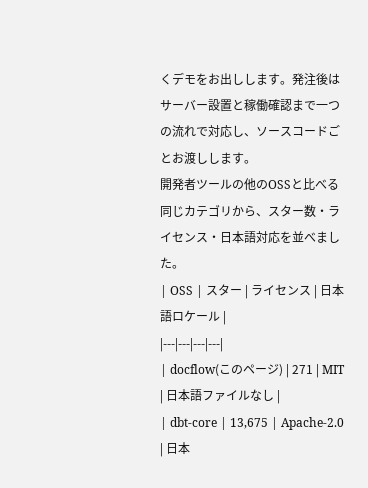くデモをお出しします。発注後はサーバー設置と稼働確認まで一つの流れで対応し、ソースコードごとお渡しします。
開発者ツールの他のOSSと比べる
同じカテゴリから、スター数・ライセンス・日本語対応を並べました。
| OSS | スター | ライセンス | 日本語ロケール |
|---|---|---|---|
| docflow(このページ) | 271 | MIT | 日本語ファイルなし |
| dbt-core | 13,675 | Apache-2.0 | 日本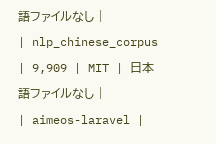語ファイルなし |
| nlp_chinese_corpus | 9,909 | MIT | 日本語ファイルなし |
| aimeos-laravel |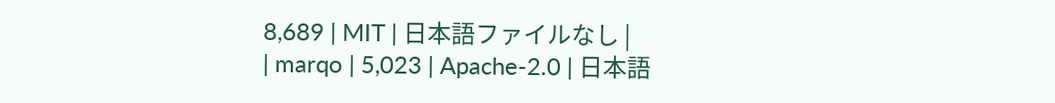8,689 | MIT | 日本語ファイルなし |
| marqo | 5,023 | Apache-2.0 | 日本語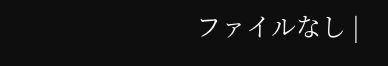ファイルなし |